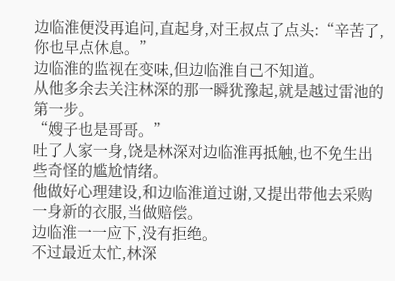边临淮便没再追问,直起身,对王叔点了点头:“辛苦了,你也早点休息。”
边临淮的监视在变味,但边临淮自己不知道。
从他多余去关注林深的那一瞬犹豫起,就是越过雷池的第一步。
“嫂子也是哥哥。”
吐了人家一身,饶是林深对边临淮再抵触,也不免生出些奇怪的尴尬情绪。
他做好心理建设,和边临淮道过谢,又提出带他去采购一身新的衣服,当做赔偿。
边临淮一一应下,没有拒绝。
不过最近太忙,林深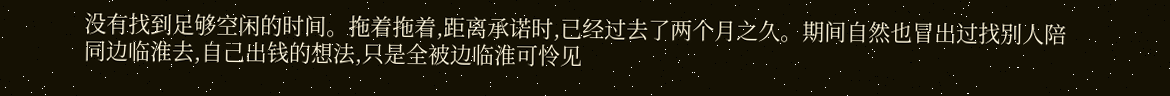没有找到足够空闲的时间。拖着拖着,距离承诺时,已经过去了两个月之久。期间自然也冒出过找别人陪同边临淮去,自己出钱的想法,只是全被边临淮可怜见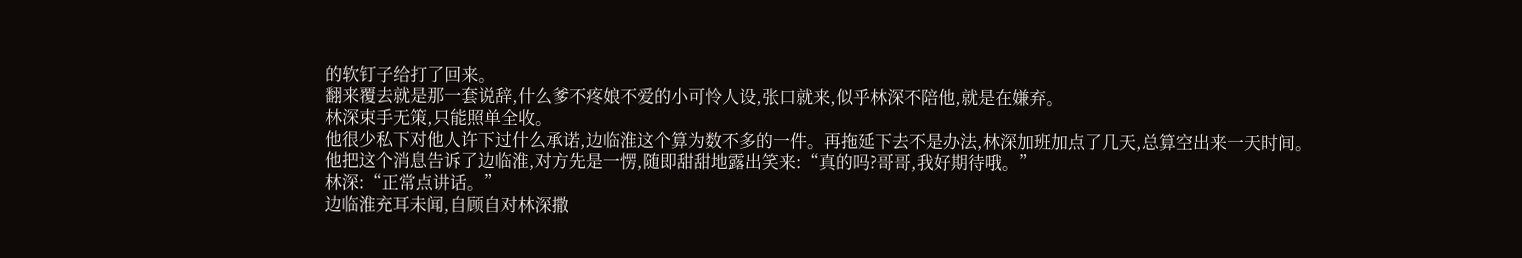的软钉子给打了回来。
翻来覆去就是那一套说辞,什么爹不疼娘不爱的小可怜人设,张口就来,似乎林深不陪他,就是在嫌弃。
林深束手无策,只能照单全收。
他很少私下对他人许下过什么承诺,边临淮这个算为数不多的一件。再拖延下去不是办法,林深加班加点了几天,总算空出来一天时间。
他把这个消息告诉了边临淮,对方先是一愣,随即甜甜地露出笑来:“真的吗?哥哥,我好期待哦。”
林深:“正常点讲话。”
边临淮充耳未闻,自顾自对林深撒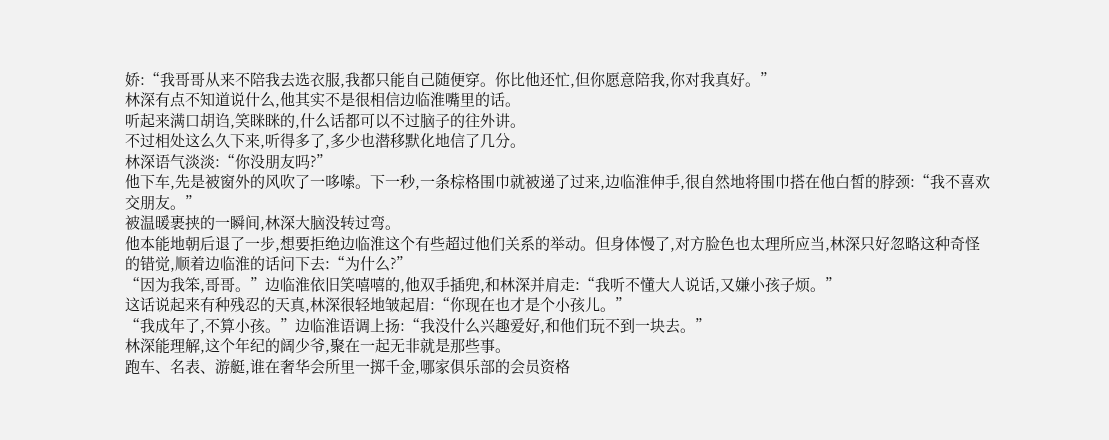娇:“我哥哥从来不陪我去选衣服,我都只能自己随便穿。你比他还忙,但你愿意陪我,你对我真好。”
林深有点不知道说什么,他其实不是很相信边临淮嘴里的话。
听起来满口胡诌,笑眯眯的,什么话都可以不过脑子的往外讲。
不过相处这么久下来,听得多了,多少也潜移默化地信了几分。
林深语气淡淡:“你没朋友吗?”
他下车,先是被窗外的风吹了一哆嗦。下一秒,一条棕格围巾就被递了过来,边临淮伸手,很自然地将围巾搭在他白皙的脖颈:“我不喜欢交朋友。”
被温暖裹挟的一瞬间,林深大脑没转过弯。
他本能地朝后退了一步,想要拒绝边临淮这个有些超过他们关系的举动。但身体慢了,对方脸色也太理所应当,林深只好忽略这种奇怪的错觉,顺着边临淮的话问下去:“为什么?”
“因为我笨,哥哥。”边临淮依旧笑嘻嘻的,他双手插兜,和林深并肩走:“我听不懂大人说话,又嫌小孩子烦。”
这话说起来有种残忍的天真,林深很轻地皱起眉:“你现在也才是个小孩儿。”
“我成年了,不算小孩。”边临淮语调上扬:“我没什么兴趣爱好,和他们玩不到一块去。”
林深能理解,这个年纪的阔少爷,聚在一起无非就是那些事。
跑车、名表、游艇,谁在奢华会所里一掷千金,哪家俱乐部的会员资格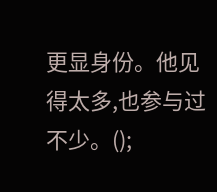更显身份。他见得太多,也参与过不少。();